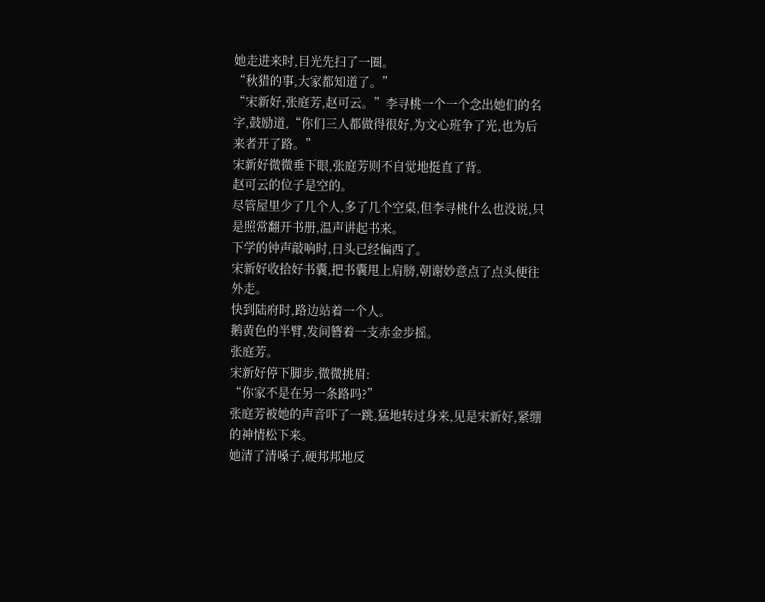她走进来时,目光先扫了一圈。
“秋猎的事,大家都知道了。”
“宋新好,张庭芳,赵可云。”李寻桃一个一个念出她们的名字,鼓励道,“你们三人都做得很好,为文心班争了光,也为后来者开了路。”
宋新好微微垂下眼,张庭芳则不自觉地挺直了背。
赵可云的位子是空的。
尽管屋里少了几个人,多了几个空桌,但李寻桃什么也没说,只是照常翻开书册,温声讲起书来。
下学的钟声敲响时,日头已经偏西了。
宋新好收拾好书囊,把书囊甩上肩膀,朝谢妙意点了点头便往外走。
快到陆府时,路边站着一个人。
鹅黄色的半臂,发间簪着一支赤金步摇。
张庭芳。
宋新好停下脚步,微微挑眉:
“你家不是在另一条路吗?”
张庭芳被她的声音吓了一跳,猛地转过身来,见是宋新好,紧绷的神情松下来。
她清了清嗓子,硬邦邦地反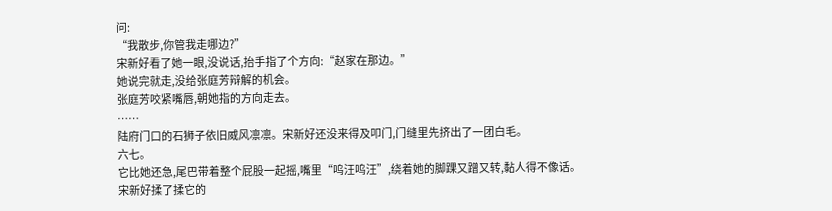问:
“我散步,你管我走哪边?”
宋新好看了她一眼,没说话,抬手指了个方向:“赵家在那边。”
她说完就走,没给张庭芳辩解的机会。
张庭芳咬紧嘴唇,朝她指的方向走去。
……
陆府门口的石狮子依旧威风凛凛。宋新好还没来得及叩门,门缝里先挤出了一团白毛。
六七。
它比她还急,尾巴带着整个屁股一起摇,嘴里“呜汪呜汪”,绕着她的脚踝又蹭又转,黏人得不像话。
宋新好揉了揉它的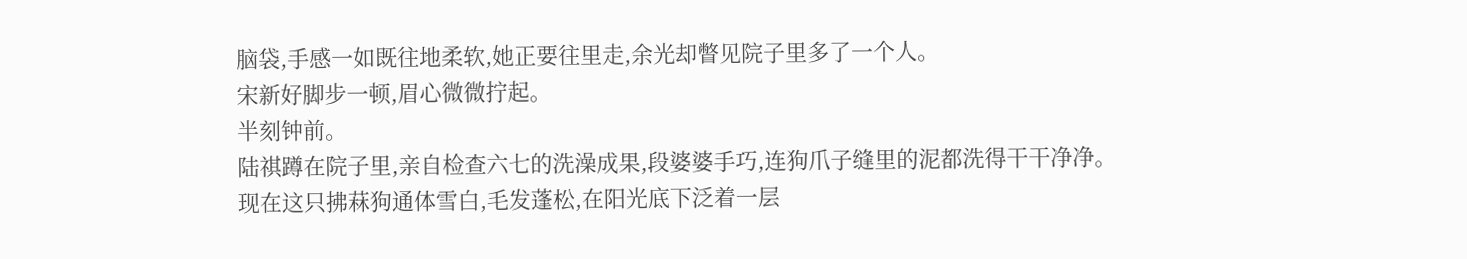脑袋,手感一如既往地柔软,她正要往里走,余光却瞥见院子里多了一个人。
宋新好脚步一顿,眉心微微拧起。
半刻钟前。
陆祺蹲在院子里,亲自检查六七的洗澡成果,段婆婆手巧,连狗爪子缝里的泥都洗得干干净净。
现在这只拂菻狗通体雪白,毛发蓬松,在阳光底下泛着一层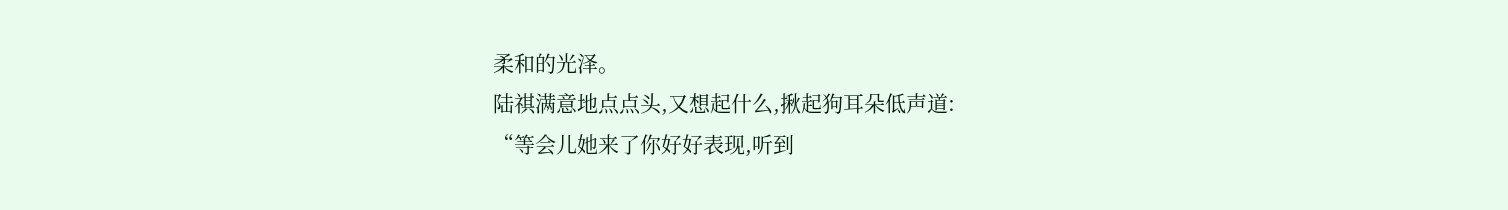柔和的光泽。
陆祺满意地点点头,又想起什么,揪起狗耳朵低声道:
“等会儿她来了你好好表现,听到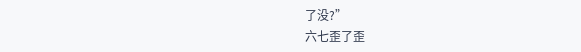了没?”
六七歪了歪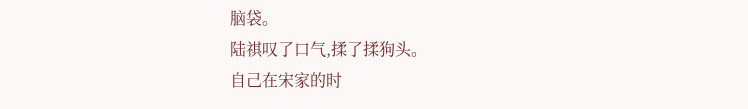脑袋。
陆祺叹了口气,揉了揉狗头。
自己在宋家的时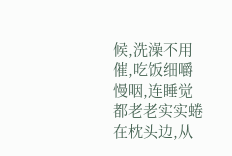候,洗澡不用催,吃饭细嚼慢咽,连睡觉都老老实实蜷在枕头边,从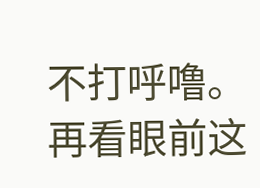不打呼噜。
再看眼前这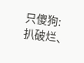只傻狗:
扒破烂、